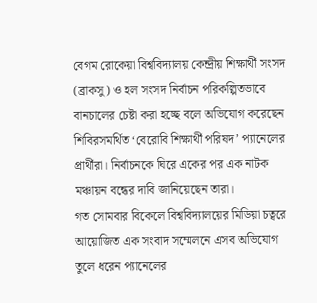বেগম রোকেয়া বিশ্ববিদ্যালয় কেন্দ্রীয় শিক্ষার্থী সংসদ (ব্রাকসু) ও হল সংসদ নির্বাচন পরিকল্পিতভাবে বানচালের চেষ্টা করা হচ্ছে বলে অভিযোগ করেছেন শিবিরসমর্থিত ‘বেরোবি শিক্ষার্থী পরিষদ’ প্যানেলের প্রার্থীরা। নির্বাচনকে ঘিরে একের পর এক নাটক মঞ্চায়ন বন্ধের দাবি জানিয়েছেন তারা।
গত সোমবার বিকেলে বিশ্ববিদ্যালয়ের মিডিয়া চত্বরে আয়োজিত এক সংবাদ সম্মেলনে এসব অভিযোগ তুলে ধরেন প্যানেলের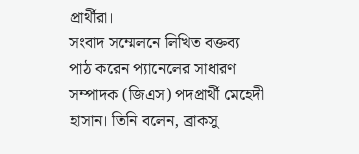প্রার্থীরা।
সংবাদ সম্মেলনে লিখিত বক্তব্য পাঠ করেন প্যানেলের সাধারণ সম্পাদক (জিএস) পদপ্রার্থী মেহেদী হাসান। তিনি বলেন, ব্রাকসু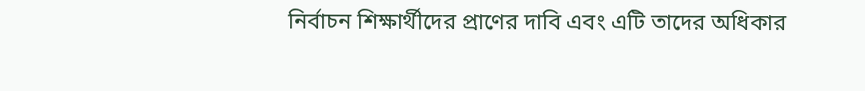নির্বাচন শিক্ষার্থীদের প্রাণের দাবি এবং এটি তাদের অধিকার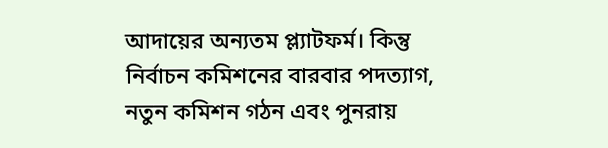আদায়ের অন্যতম প্ল্যাটফর্ম। কিন্তু নির্বাচন কমিশনের বারবার পদত্যাগ, নতুন কমিশন গঠন এবং পুনরায়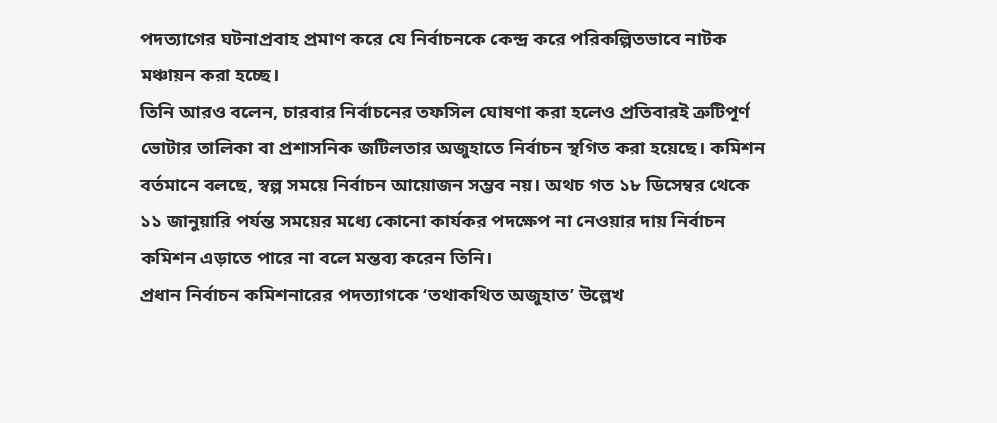পদত্যাগের ঘটনাপ্রবাহ প্রমাণ করে যে নির্বাচনকে কেন্দ্র করে পরিকল্পিতভাবে নাটক মঞ্চায়ন করা হচ্ছে।
তিনি আরও বলেন, চারবার নির্বাচনের তফসিল ঘোষণা করা হলেও প্রতিবারই ত্রুটিপূর্ণ ভোটার তালিকা বা প্রশাসনিক জটিলতার অজুহাতে নির্বাচন স্থগিত করা হয়েছে। কমিশন বর্তমানে বলছে, স্বল্প সময়ে নির্বাচন আয়োজন সম্ভব নয়। অথচ গত ১৮ ডিসেম্বর থেকে ১১ জানুয়ারি পর্যন্ত সময়ের মধ্যে কোনো কার্যকর পদক্ষেপ না নেওয়ার দায় নির্বাচন কমিশন এড়াতে পারে না বলে মন্তব্য করেন তিনি।
প্রধান নির্বাচন কমিশনারের পদত্যাগকে ‘তথাকথিত অজুহাত’ উল্লেখ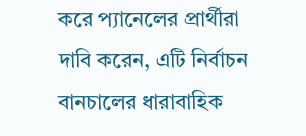করে প্যানেলের প্রার্থীরা দাবি করেন, এটি নির্বাচন বানচালের ধারাবাহিক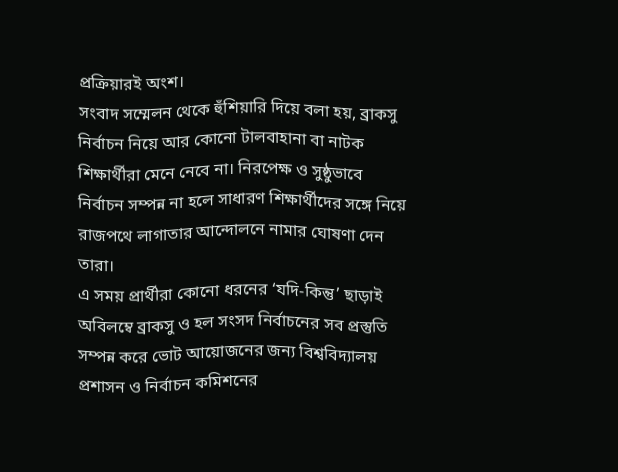প্রক্রিয়ারই অংশ।
সংবাদ সম্মেলন থেকে হুঁশিয়ারি দিয়ে বলা হয়, ব্রাকসু নির্বাচন নিয়ে আর কোনো টালবাহানা বা নাটক শিক্ষার্থীরা মেনে নেবে না। নিরপেক্ষ ও সুষ্ঠুভাবে নির্বাচন সম্পন্ন না হলে সাধারণ শিক্ষার্থীদের সঙ্গে নিয়ে রাজপথে লাগাতার আন্দোলনে নামার ঘোষণা দেন তারা।
এ সময় প্রার্থীরা কোনো ধরনের ‘যদি-কিন্তু’ ছাড়াই অবিলম্বে ব্রাকসু ও হল সংসদ নির্বাচনের সব প্রস্তুতি সম্পন্ন করে ভোট আয়োজনের জন্য বিশ্ববিদ্যালয় প্রশাসন ও নির্বাচন কমিশনের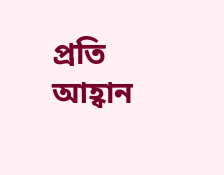প্রতি আহ্বান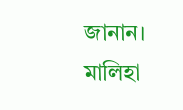জানান।
মালিহা